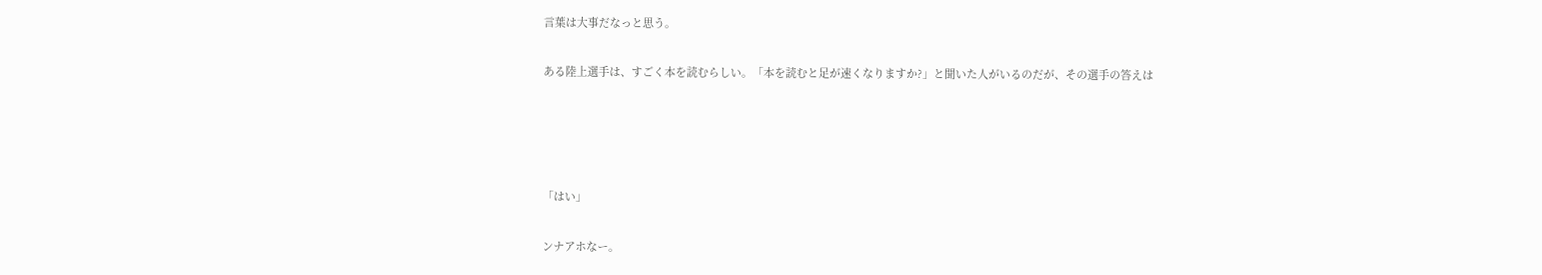言葉は大事だなっと思う。

ある陸上選手は、すごく本を読むらしい。「本を読むと足が速くなりますか?」と聞いた人がいるのだが、その選手の答えは




「はい」

ンナアホなー。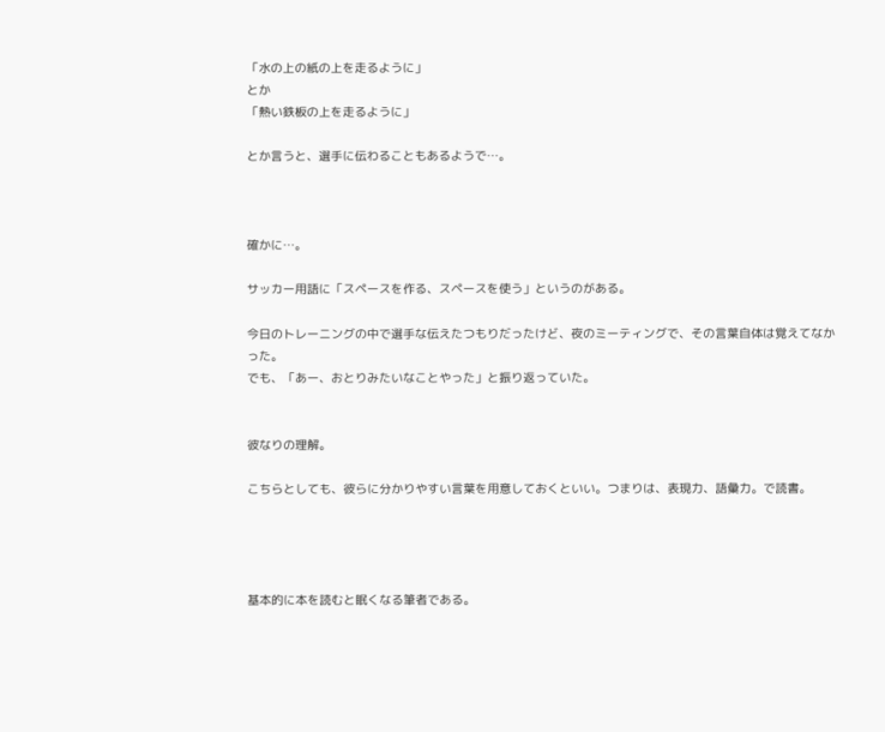「水の上の紙の上を走るように」
とか
「熱い鉄板の上を走るように」

とか言うと、選手に伝わることもあるようで…。



確かに…。

サッカー用語に「スペースを作る、スペースを使う」というのがある。

今日のトレーニングの中で選手な伝えたつもりだったけど、夜のミーティングで、その言葉自体は覚えてなかった。
でも、「あー、おとりみたいなことやった」と振り返っていた。


彼なりの理解。

こちらとしても、彼らに分かりやすい言葉を用意しておくといい。つまりは、表現力、語彙力。で読書。




基本的に本を読むと眠くなる筆者である。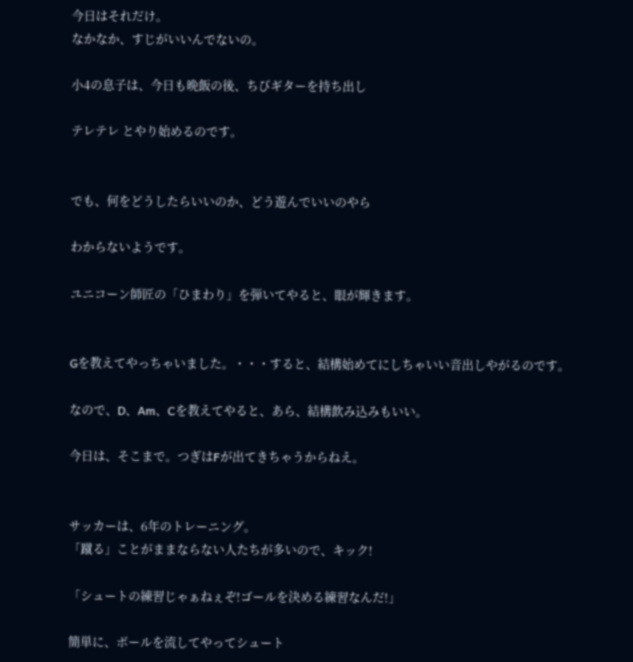今日はそれだけ。
なかなか、すじがいいんでないの。

小4の息子は、今日も晩飯の後、ちびギターを持ち出し

テレテレ とやり始めるのです。


でも、何をどうしたらいいのか、どう遊んでいいのやら

わからないようです。

ユニコーン師匠の「ひまわり」を弾いてやると、眼が輝きます。


Gを教えてやっちゃいました。・・・すると、結構始めてにしちゃいい音出しやがるのです。

なので、D、Am、Cを教えてやると、あら、結構飲み込みもいい。

今日は、そこまで。つぎはFが出てきちゃうからねえ。


サッカーは、6年のトレーニング。
「蹴る」ことがままならない人たちが多いので、キック!

「シュートの練習じゃぁねぇぞ!ゴールを決める練習なんだ!」

簡単に、ボールを流してやってシュート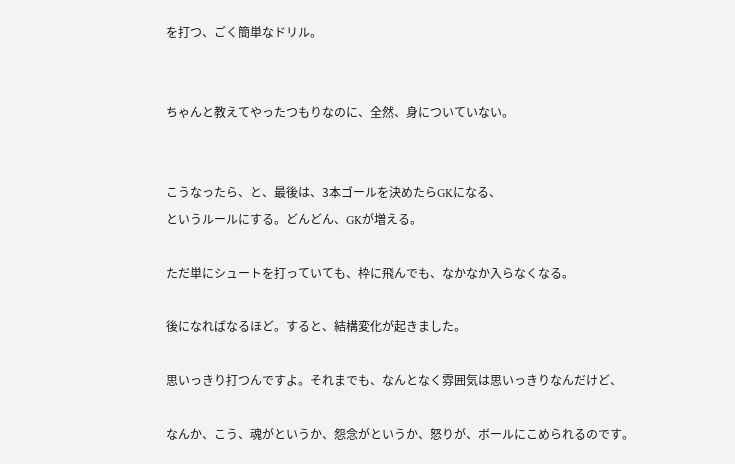を打つ、ごく簡単なドリル。


ちゃんと教えてやったつもりなのに、全然、身についていない。


こうなったら、と、最後は、3本ゴールを決めたらGKになる、
というルールにする。どんどん、GKが増える。

ただ単にシュートを打っていても、枠に飛んでも、なかなか入らなくなる。

後になればなるほど。すると、結構変化が起きました。

思いっきり打つんですよ。それまでも、なんとなく雰囲気は思いっきりなんだけど、

なんか、こう、魂がというか、怨念がというか、怒りが、ボールにこめられるのです。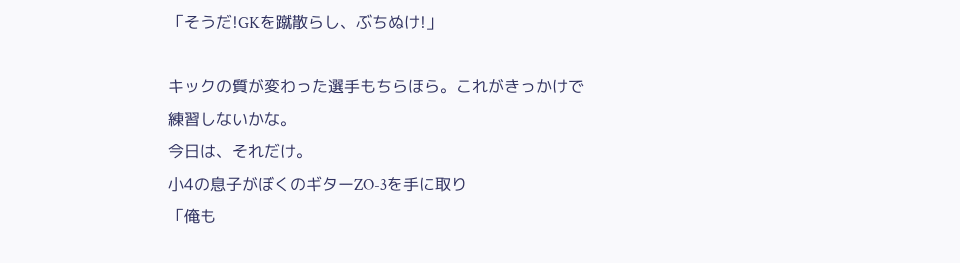「そうだ!GKを蹴散らし、ぶちぬけ!」

キックの質が変わった選手もちらほら。これがきっかけで
練習しないかな。
今日は、それだけ。
小4の息子がぼくのギターZO-3を手に取り
「俺も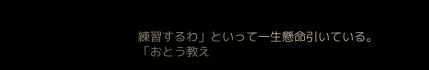練習するわ」といって一生懸命引いている。
「おとう教え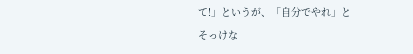て!」というが、「自分でやれ」と
そっけな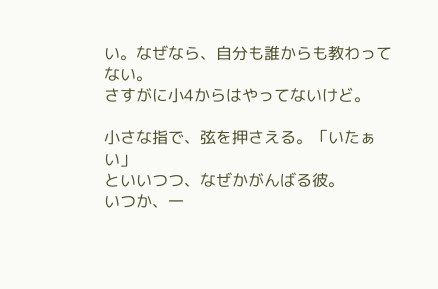い。なぜなら、自分も誰からも教わってない。
さすがに小4からはやってないけど。

小さな指で、弦を押さえる。「いたぁい」
といいつつ、なぜかがんばる彼。
いつか、一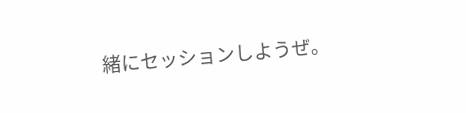緒にセッションしようぜ。